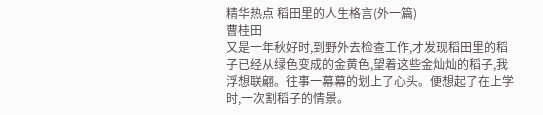精华热点 稻田里的人生格言(外一篇)
曹桂田
又是一年秋好时,到野外去检查工作,才发现稻田里的稻子已经从绿色变成的金黄色,望着这些金灿灿的稻子,我浮想联翩。往事一幕幕的划上了心头。便想起了在上学时,一次割稻子的情景。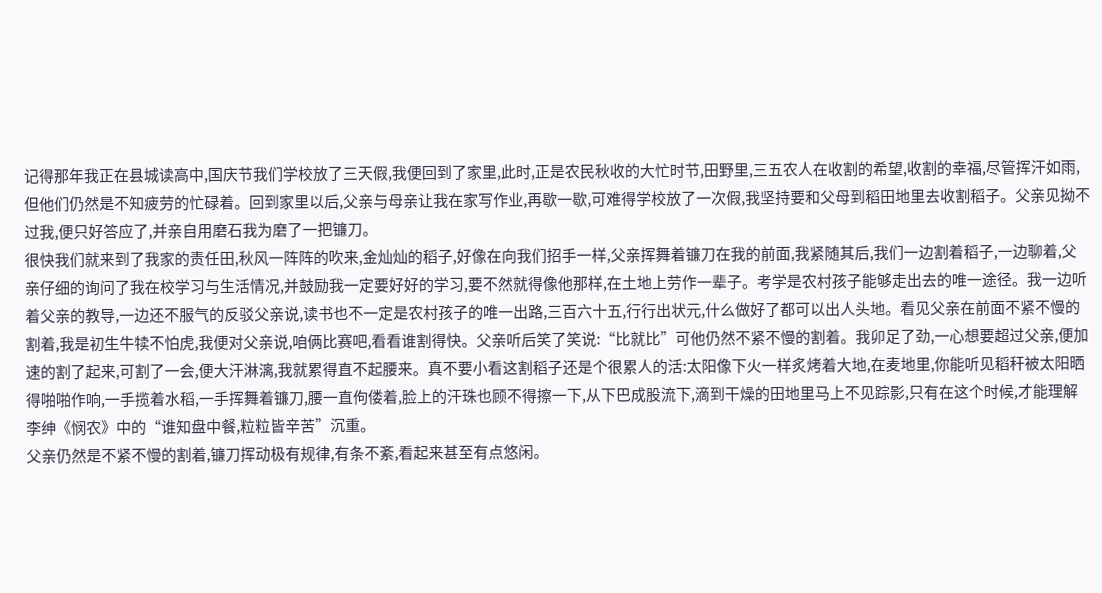记得那年我正在县城读高中,国庆节我们学校放了三天假,我便回到了家里,此时,正是农民秋收的大忙时节,田野里,三五农人在收割的希望,收割的幸福,尽管挥汗如雨,但他们仍然是不知疲劳的忙碌着。回到家里以后,父亲与母亲让我在家写作业,再歇一歇,可难得学校放了一次假,我坚持要和父母到稻田地里去收割稻子。父亲见拗不过我,便只好答应了,并亲自用磨石我为磨了一把镰刀。
很快我们就来到了我家的责任田,秋风一阵阵的吹来,金灿灿的稻子,好像在向我们招手一样,父亲挥舞着镰刀在我的前面,我紧随其后,我们一边割着稻子,一边聊着,父亲仔细的询问了我在校学习与生活情况,并鼓励我一定要好好的学习,要不然就得像他那样,在土地上劳作一辈子。考学是农村孩子能够走出去的唯一途径。我一边听着父亲的教导,一边还不服气的反驳父亲说,读书也不一定是农村孩子的唯一出路,三百六十五,行行出状元,什么做好了都可以出人头地。看见父亲在前面不紧不慢的割着,我是初生牛犊不怕虎,我便对父亲说,咱俩比赛吧,看看谁割得快。父亲听后笑了笑说:“比就比”可他仍然不紧不慢的割着。我卯足了劲,一心想要超过父亲,便加速的割了起来,可割了一会,便大汗淋漓,我就累得直不起腰来。真不要小看这割稻子还是个很累人的活:太阳像下火一样炙烤着大地,在麦地里,你能听见稻秆被太阳晒得啪啪作响,一手揽着水稻,一手挥舞着镰刀,腰一直佝偻着,脸上的汗珠也顾不得擦一下,从下巴成股流下,滴到干燥的田地里马上不见踪影,只有在这个时候,才能理解李绅《悯农》中的“谁知盘中餐,粒粒皆辛苦”沉重。
父亲仍然是不紧不慢的割着,镰刀挥动极有规律,有条不紊,看起来甚至有点悠闲。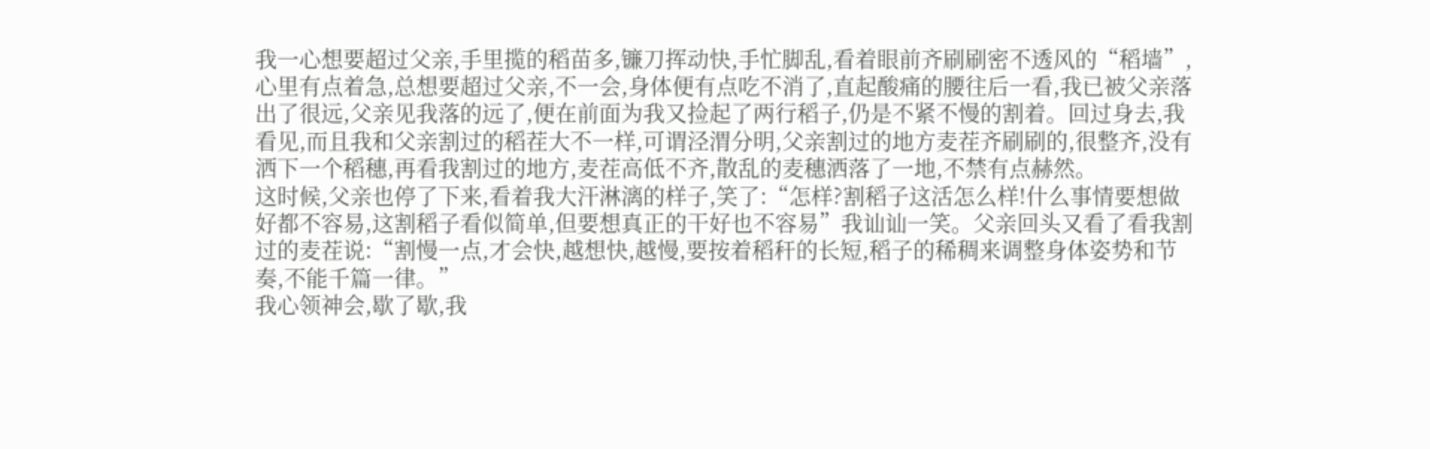我一心想要超过父亲,手里揽的稻苗多,镰刀挥动快,手忙脚乱,看着眼前齐刷刷密不透风的“稻墙”,心里有点着急,总想要超过父亲,不一会,身体便有点吃不消了,直起酸痛的腰往后一看,我已被父亲落出了很远,父亲见我落的远了,便在前面为我又捡起了两行稻子,仍是不紧不慢的割着。回过身去,我看见,而且我和父亲割过的稻茬大不一样,可谓泾渭分明,父亲割过的地方麦茬齐刷刷的,很整齐,没有洒下一个稻穗,再看我割过的地方,麦茬高低不齐,散乱的麦穗洒落了一地,不禁有点赫然。
这时候,父亲也停了下来,看着我大汗淋漓的样子,笑了:“怎样?割稻子这活怎么样!什么事情要想做好都不容易,这割稻子看似简单,但要想真正的干好也不容易”我讪讪一笑。父亲回头又看了看我割过的麦茬说:“割慢一点,才会快,越想快,越慢,要按着稻秆的长短,稻子的稀稠来调整身体姿势和节奏,不能千篇一律。”
我心领神会,歇了歇,我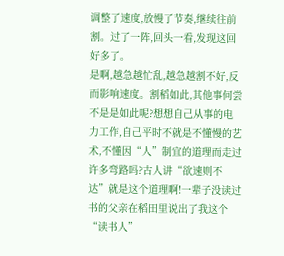调整了速度,放慢了节奏,继续往前割。过了一阵,回头一看,发现这回好多了。
是啊,越急越忙乱,越急越割不好,反而影响速度。割稻如此,其他事何尝不是是如此呢?想想自己从事的电力工作,自己平时不就是不懂慢的艺术,不懂因“人”制宜的道理而走过许多弯路吗?古人讲“欲速则不达”就是这个道理啊!一辈子没读过书的父亲在稻田里说出了我这个“读书人”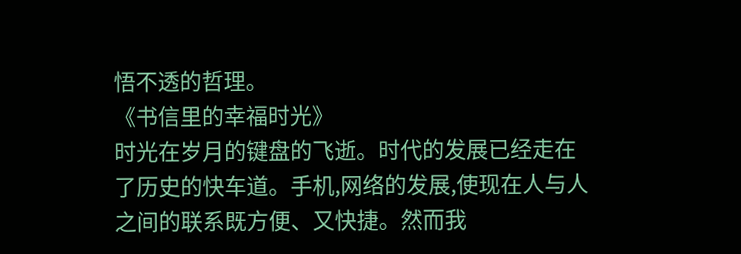悟不透的哲理。
《书信里的幸福时光》
时光在岁月的键盘的飞逝。时代的发展已经走在了历史的快车道。手机,网络的发展,使现在人与人之间的联系既方便、又快捷。然而我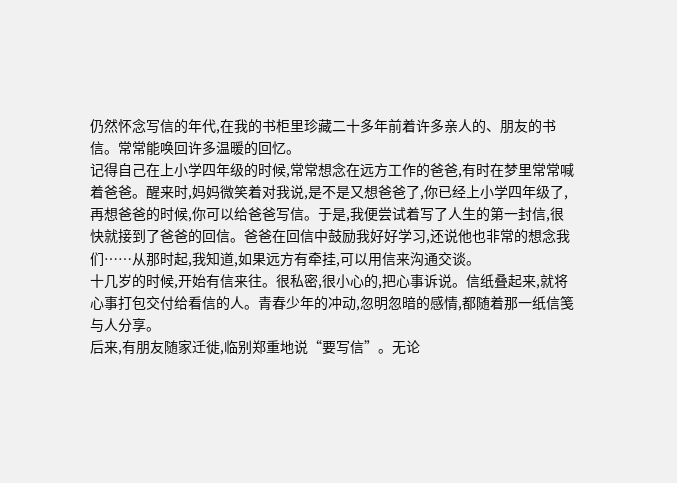仍然怀念写信的年代,在我的书柜里珍藏二十多年前着许多亲人的、朋友的书信。常常能唤回许多温暖的回忆。
记得自己在上小学四年级的时候,常常想念在远方工作的爸爸,有时在梦里常常喊着爸爸。醒来时,妈妈微笑着对我说,是不是又想爸爸了,你已经上小学四年级了,再想爸爸的时候,你可以给爸爸写信。于是,我便尝试着写了人生的第一封信,很快就接到了爸爸的回信。爸爸在回信中鼓励我好好学习,还说他也非常的想念我们……从那时起,我知道,如果远方有牵挂,可以用信来沟通交谈。
十几岁的时候,开始有信来往。很私密,很小心的,把心事诉说。信纸叠起来,就将心事打包交付给看信的人。青春少年的冲动,忽明忽暗的感情,都随着那一纸信笺与人分享。
后来,有朋友随家迁徙,临别郑重地说“要写信”。无论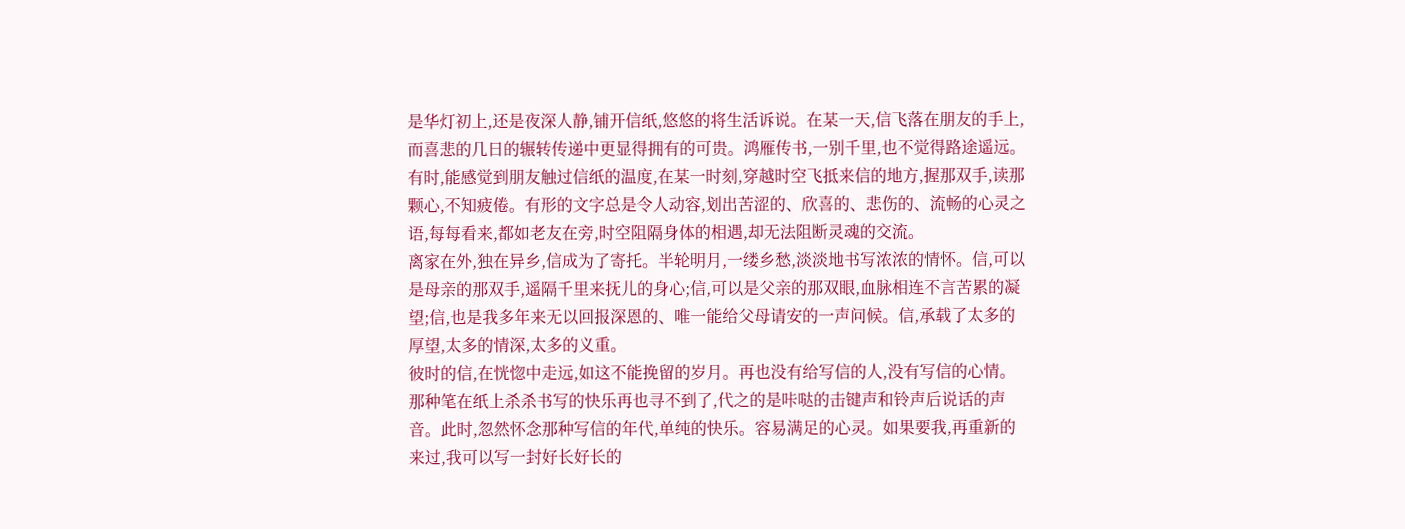是华灯初上,还是夜深人静,铺开信纸,悠悠的将生活诉说。在某一天,信飞落在朋友的手上,而喜悲的几日的辗转传递中更显得拥有的可贵。鸿雁传书,一别千里,也不觉得路途遥远。
有时,能感觉到朋友触过信纸的温度,在某一时刻,穿越时空飞抵来信的地方,握那双手,读那颗心,不知疲倦。有形的文字总是令人动容,划出苦涩的、欣喜的、悲伤的、流畅的心灵之语,每每看来,都如老友在旁,时空阻隔身体的相遇,却无法阻断灵魂的交流。
离家在外,独在异乡,信成为了寄托。半轮明月,一缕乡愁,淡淡地书写浓浓的情怀。信,可以是母亲的那双手,遥隔千里来抚儿的身心;信,可以是父亲的那双眼,血脉相连不言苦累的凝望;信,也是我多年来无以回报深恩的、唯一能给父母请安的一声问候。信,承载了太多的厚望,太多的情深,太多的义重。
彼时的信,在恍惚中走远,如这不能挽留的岁月。再也没有给写信的人,没有写信的心情。那种笔在纸上杀杀书写的快乐再也寻不到了,代之的是咔哒的击键声和铃声后说话的声音。此时,忽然怀念那种写信的年代,单纯的快乐。容易满足的心灵。如果要我,再重新的来过,我可以写一封好长好长的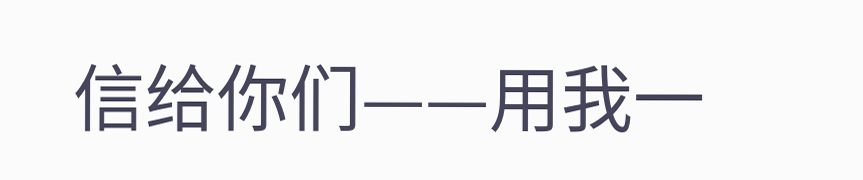信给你们——用我一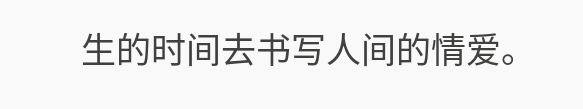生的时间去书写人间的情爱。